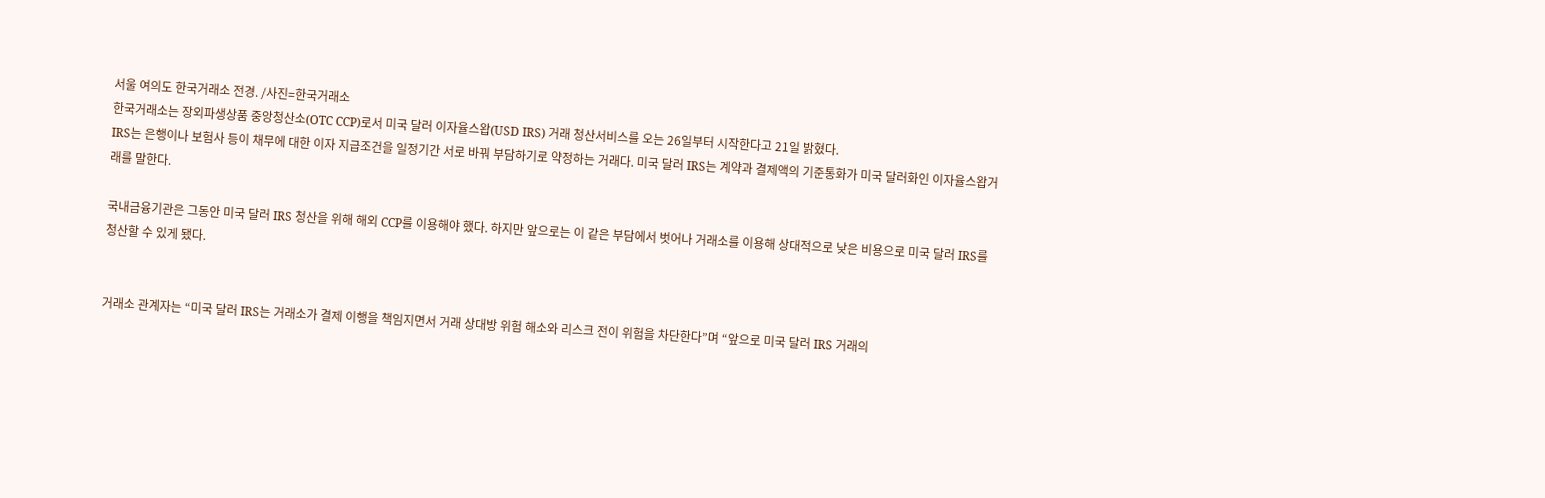서울 여의도 한국거래소 전경. /사진=한국거래소
한국거래소는 장외파생상품 중앙청산소(OTC CCP)로서 미국 달러 이자율스왑(USD IRS) 거래 청산서비스를 오는 26일부터 시작한다고 21일 밝혔다.
IRS는 은행이나 보험사 등이 채무에 대한 이자 지급조건을 일정기간 서로 바꿔 부담하기로 약정하는 거래다. 미국 달러 IRS는 계약과 결제액의 기준통화가 미국 달러화인 이자율스왑거래를 말한다.

국내금융기관은 그동안 미국 달러 IRS 청산을 위해 해외 CCP를 이용해야 했다. 하지만 앞으로는 이 같은 부담에서 벗어나 거래소를 이용해 상대적으로 낮은 비용으로 미국 달러 IRS를 청산할 수 있게 됐다.


거래소 관계자는 “미국 달러 IRS는 거래소가 결제 이행을 책임지면서 거래 상대방 위험 해소와 리스크 전이 위험을 차단한다”며 “앞으로 미국 달러 IRS 거래의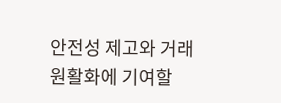안전성 제고와 거래 원활화에 기여할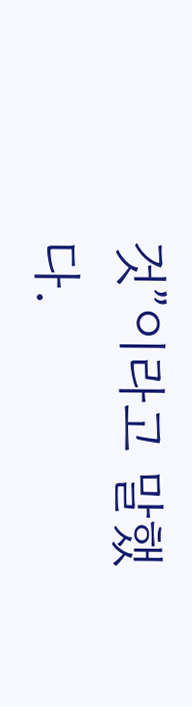것”이라고 말했다.